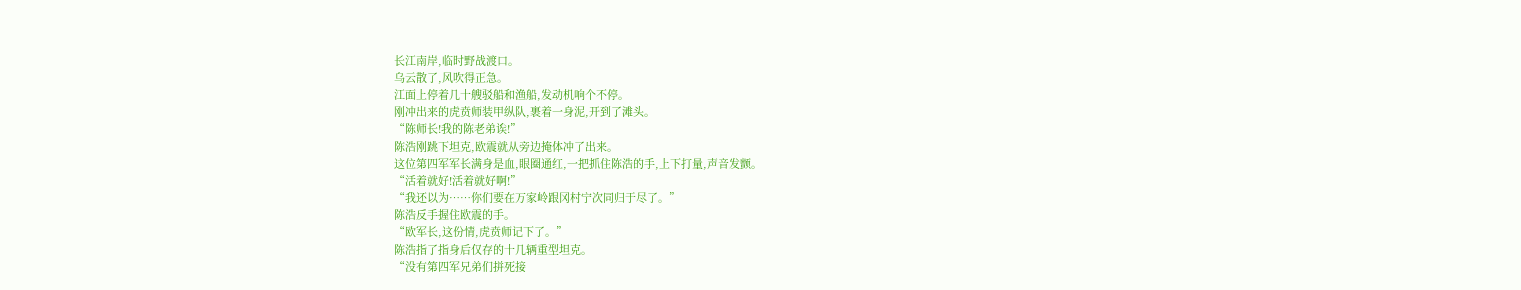长江南岸,临时野战渡口。
乌云散了,风吹得正急。
江面上停着几十艘驳船和渔船,发动机响个不停。
刚冲出来的虎贲师装甲纵队,裹着一身泥,开到了滩头。
“陈师长!我的陈老弟诶!”
陈浩刚跳下坦克,欧震就从旁边掩体冲了出来。
这位第四军军长满身是血,眼圈通红,一把抓住陈浩的手,上下打量,声音发颤。
“活着就好!活着就好啊!”
“我还以为……你们要在万家岭跟冈村宁次同归于尽了。”
陈浩反手握住欧震的手。
“欧军长,这份情,虎贲师记下了。”
陈浩指了指身后仅存的十几辆重型坦克。
“没有第四军兄弟们拼死接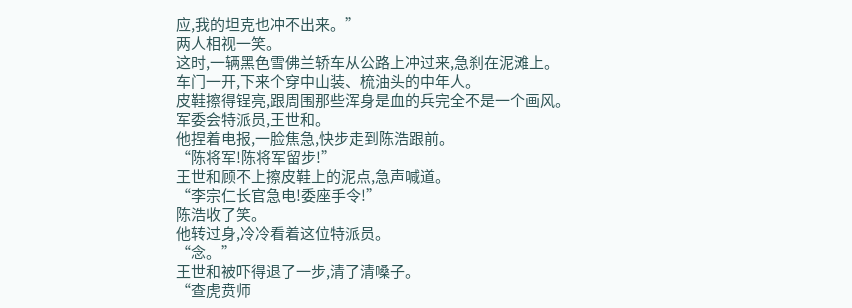应,我的坦克也冲不出来。”
两人相视一笑。
这时,一辆黑色雪佛兰轿车从公路上冲过来,急刹在泥滩上。
车门一开,下来个穿中山装、梳油头的中年人。
皮鞋擦得锃亮,跟周围那些浑身是血的兵完全不是一个画风。
军委会特派员,王世和。
他捏着电报,一脸焦急,快步走到陈浩跟前。
“陈将军!陈将军留步!”
王世和顾不上擦皮鞋上的泥点,急声喊道。
“李宗仁长官急电!委座手令!”
陈浩收了笑。
他转过身,冷冷看着这位特派员。
“念。”
王世和被吓得退了一步,清了清嗓子。
“查虎贲师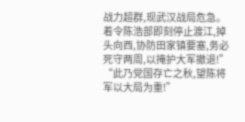战力超群,现武汉战局危急。着令陈浩部即刻停止渡江,掉头向西,协防田家镇要塞,务必死守两周,以掩护大军撤退!”
“此乃党国存亡之秋,望陈将军以大局为重!”